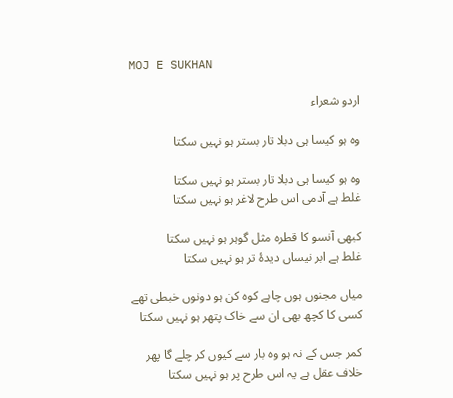MOJ E SUKHAN

اردو شعراء

وہ ہو کیسا ہی دبلا تار بستر ہو نہیں سکتا

وہ ہو کیسا ہی دبلا تار بستر ہو نہیں سکتا
غلط ہے آدمی اس طرح لاغر ہو نہیں سکتا

کبھی آنسو کا قطرہ مثل گوہر ہو نہیں سکتا
غلط ہے ابر نیساں دیدۂ تر ہو نہیں سکتا

میاں مجنوں ہوں چاہے کوہ کن ہو دونوں خبطی تھے
کسی کا کچھ بھی ان سے خاک پتھر ہو نہیں سکتا

کمر جس کے نہ ہو وہ بار سے کیوں کر چلے گا پھر
خلاف عقل ہے یہ اس طرح پر ہو نہیں سکتا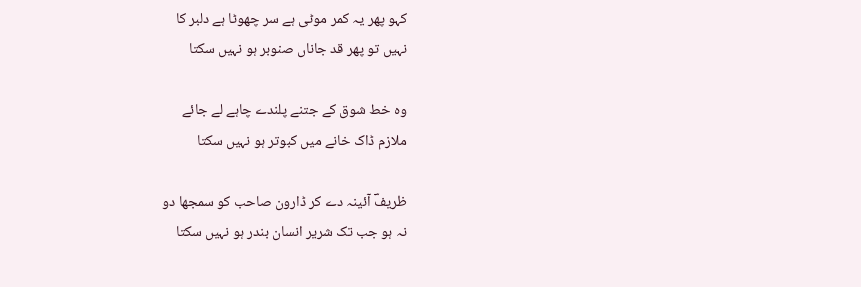کہو پھر یہ کمر موٹی ہے سر چھوٹا ہے دلبر کا
نہیں تو پھر قد جاناں صنوبر ہو نہیں سکتا

وہ خط شوق کے جتنے پلندے چاہے لے جائے
ملازم ڈاک خانے میں کبوتر ہو نہیں سکتا

ظریفؔ آئینہ دے کر ڈارون صاحب کو سمجھا دو
نہ ہو جب تک شریر انسان بندر ہو نہیں سکتا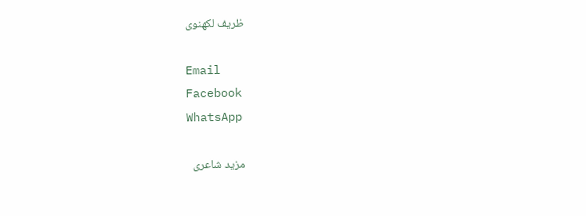ظریف لکھنوی

Email
Facebook
WhatsApp

مزید شاعری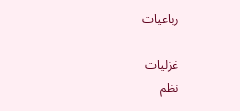رباعیات

غزلیات
نظم